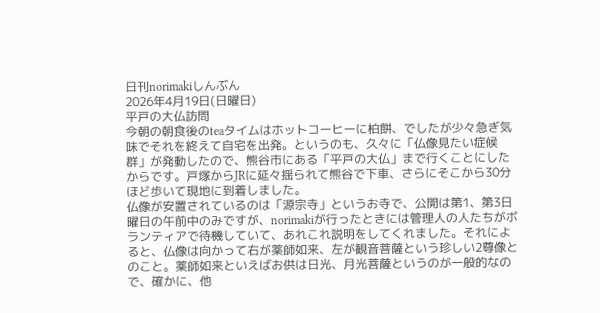日刊norimakiしんぶん
2026年4月19日(日曜日)
平戸の大仏訪問
今朝の朝食後のteaタイムはホットコーヒーに柏餅、でしたが少々急ぎ気味でそれを終えて自宅を出発。というのも、久々に「仏像見たい症候群」が発動したので、熊谷市にある「平戸の大仏」まで行くことにしたからです。戸塚からJRに延々揺られて熊谷で下車、さらにそこから30分ほど歩いて現地に到着しました。
仏像が安置されているのは「源宗寺」というお寺で、公開は第1、第3日曜日の午前中のみですが、norimakiが行ったときには管理人の人たちがボランティアで待機していて、あれこれ説明をしてくれました。それによると、仏像は向かって右が薬師如来、左が観音菩薩という珍しい2尊像とのこと。薬師如来といえばお供は日光、月光菩薩というのが一般的なので、確かに、他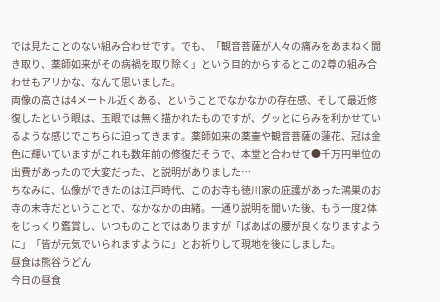では見たことのない組み合わせです。でも、「観音菩薩が人々の痛みをあまねく聞き取り、薬師如来がその病禍を取り除く」という目的からするとこの2尊の組み合わせもアリかな、なんて思いました。
両像の高さは4メートル近くある、ということでなかなかの存在感、そして最近修復したという眼は、玉眼では無く描かれたものですが、グッとにらみを利かせているような感じでこちらに迫ってきます。薬師如来の薬壷や観音菩薩の蓮花、冠は金色に輝いていますがこれも数年前の修復だそうで、本堂と合わせて●千万円単位の出費があったので大変だった、と説明がありました…
ちなみに、仏像ができたのは江戸時代、このお寺も徳川家の庇護があった鴻巣のお寺の末寺だということで、なかなかの由緒。一通り説明を聞いた後、もう一度2体をじっくり鑑賞し、いつものことではありますが「ばあばの腰が良くなりますように」「皆が元気でいられますように」とお祈りして現地を後にしました。
昼食は熊谷うどん
今日の昼食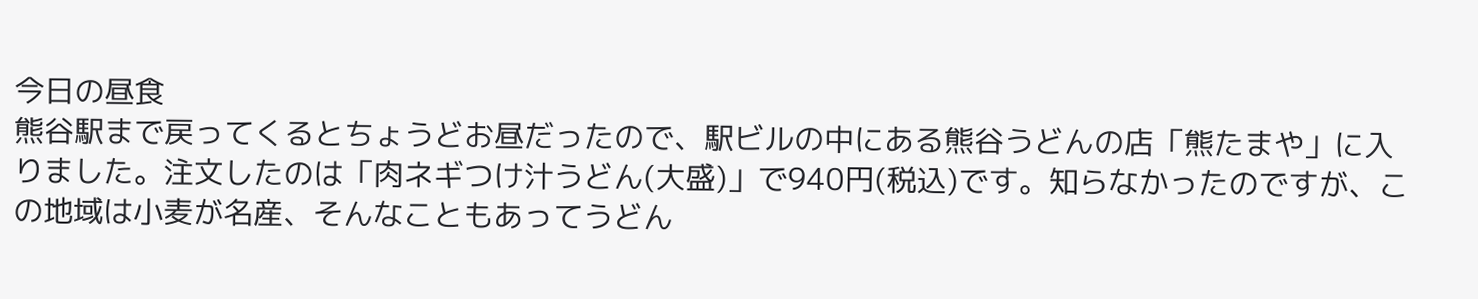今日の昼食
熊谷駅まで戻ってくるとちょうどお昼だったので、駅ビルの中にある熊谷うどんの店「熊たまや」に入りました。注文したのは「肉ネギつけ汁うどん(大盛)」で940円(税込)です。知らなかったのですが、この地域は小麦が名産、そんなこともあってうどん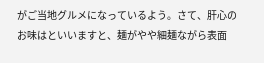がご当地グルメになっているよう。さて、肝心のお味はといいますと、麺がやや細麺ながら表面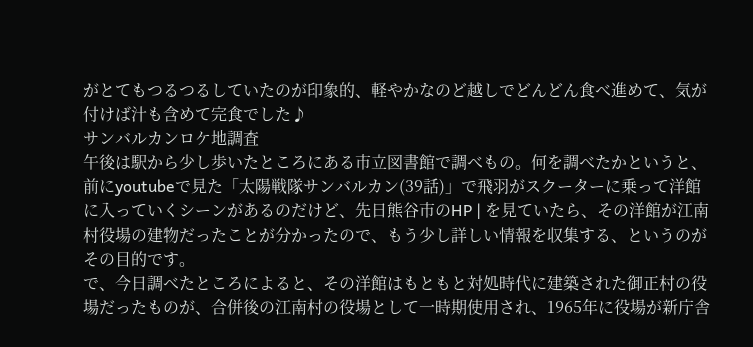がとてもつるつるしていたのが印象的、軽やかなのど越しでどんどん食べ進めて、気が付けば汁も含めて完食でした♪
サンバルカンロケ地調査
午後は駅から少し歩いたところにある市立図書館で調べもの。何を調べたかというと、前にyoutubeで見た「太陽戦隊サンバルカン(39話)」で飛羽がスクーターに乗って洋館に入っていくシーンがあるのだけど、先日熊谷市のHP | を見ていたら、その洋館が江南村役場の建物だったことが分かったので、もう少し詳しい情報を収集する、というのがその目的です。
で、今日調べたところによると、その洋館はもともと対処時代に建築された御正村の役場だったものが、合併後の江南村の役場として一時期使用され、1965年に役場が新庁舎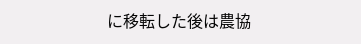に移転した後は農協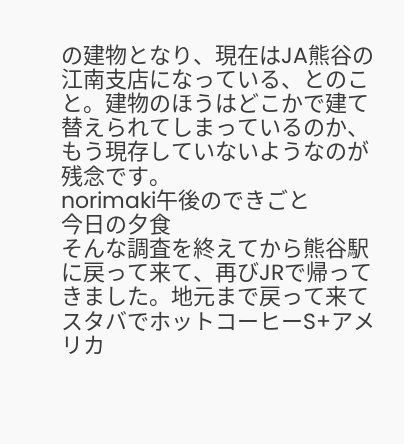の建物となり、現在はJA熊谷の江南支店になっている、とのこと。建物のほうはどこかで建て替えられてしまっているのか、もう現存していないようなのが残念です。
norimaki午後のできごと
今日の夕食
そんな調査を終えてから熊谷駅に戻って来て、再びJRで帰ってきました。地元まで戻って来てスタバでホットコーヒーS+アメリカ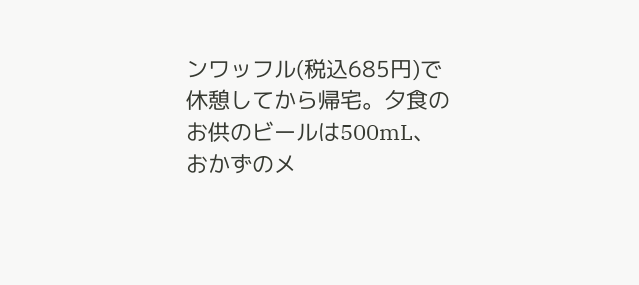ンワッフル(税込685円)で休憩してから帰宅。夕食のお供のビールは500mL、おかずのメ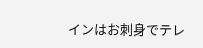インはお刺身でテレ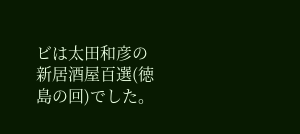ビは太田和彦の新居酒屋百選(徳島の回)でした。